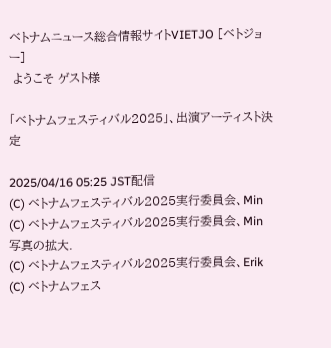ベトナムニュース総合情報サイトVIETJO [ベトジョー]
 ようこそ ゲスト様

「ベトナムフェスティバル2025」、出演アーティスト決定

2025/04/16 05:25 JST配信
(C) ベトナムフェスティバル2025実行委員会、Min
(C) ベトナムフェスティバル2025実行委員会、Min 写真の拡大.
(C) ベトナムフェスティバル2025実行委員会、Erik
(C) ベトナムフェス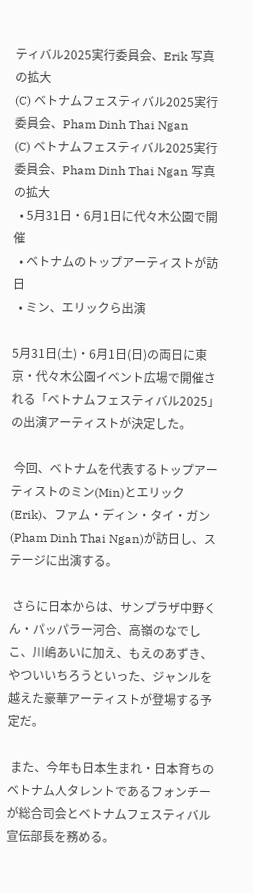ティバル2025実行委員会、Erik 写真の拡大
(C) ベトナムフェスティバル2025実行委員会、Pham Dinh Thai Ngan
(C) ベトナムフェスティバル2025実行委員会、Pham Dinh Thai Ngan 写真の拡大
  • 5月31日・6月1日に代々木公園で開催
  • ベトナムのトップアーティストが訪日
  • ミン、エリックら出演

5月31日(土)・6月1日(日)の両日に東京・代々木公園イベント広場で開催される「ベトナムフェスティバル2025」の出演アーティストが決定した。

 今回、ベトナムを代表するトップアーティストのミン(Min)とエリック(Erik)、ファム・ディン・タイ・ガン(Pham Dinh Thai Ngan)が訪日し、ステージに出演する。

 さらに日本からは、サンプラザ中野くん・パッパラー河合、高嶺のなでしこ、川嶋あいに加え、もえのあずき、やついいちろうといった、ジャンルを越えた豪華アーティストが登場する予定だ。

 また、今年も日本生まれ・日本育ちのベトナム人タレントであるフォンチーが総合司会とベトナムフェスティバル宣伝部長を務める。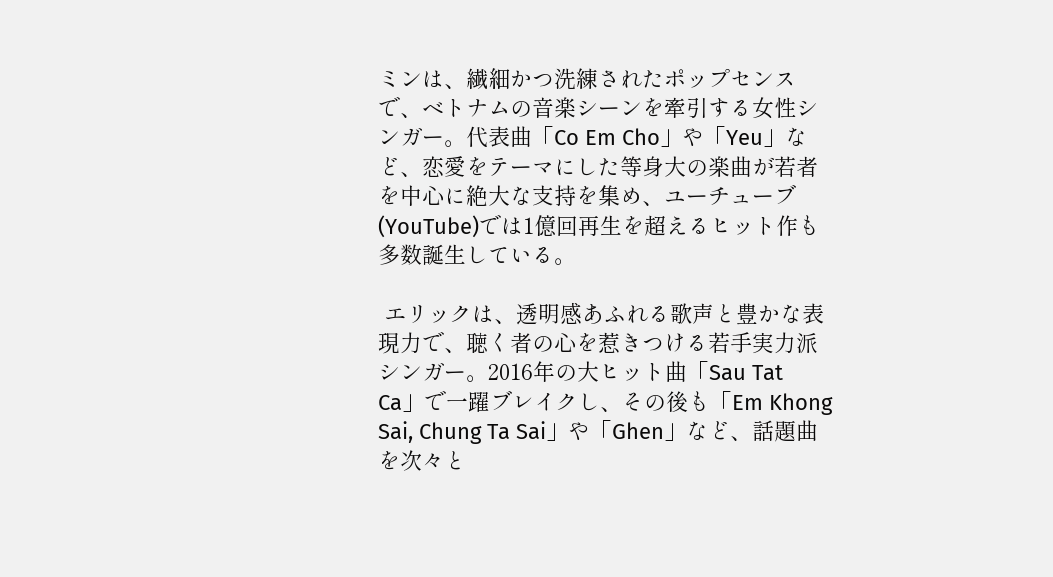ミンは、繊細かつ洗練されたポップセンスで、ベトナムの音楽シーンを牽引する女性シンガー。代表曲「Co Em Cho」や「Yeu」など、恋愛をテーマにした等身大の楽曲が若者を中心に絶大な支持を集め、ユーチューブ(YouTube)では1億回再生を超えるヒット作も多数誕生している。

 エリックは、透明感あふれる歌声と豊かな表現力で、聴く者の心を惹きつける若手実力派シンガー。2016年の大ヒット曲「Sau Tat Ca」で一躍ブレイクし、その後も「Em Khong Sai, Chung Ta Sai」や「Ghen」など、話題曲を次々と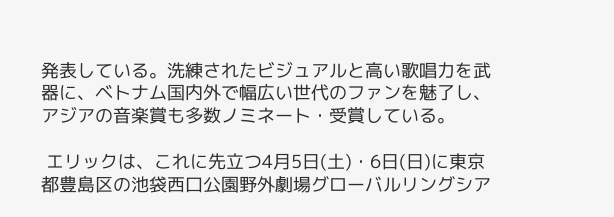発表している。洗練されたビジュアルと高い歌唱力を武器に、ベトナム国内外で幅広い世代のファンを魅了し、アジアの音楽賞も多数ノミネート・受賞している。

 エリックは、これに先立つ4月5日(土)・6日(日)に東京都豊島区の池袋西口公園野外劇場グローバルリングシア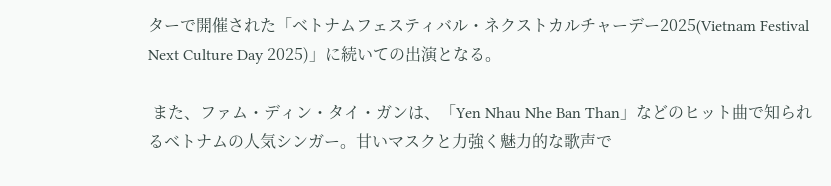ターで開催された「ベトナムフェスティバル・ネクストカルチャーデー2025(Vietnam Festival Next Culture Day 2025)」に続いての出演となる。

 また、ファム・ディン・タイ・ガンは、「Yen Nhau Nhe Ban Than」などのヒット曲で知られるベトナムの人気シンガー。甘いマスクと力強く魅力的な歌声で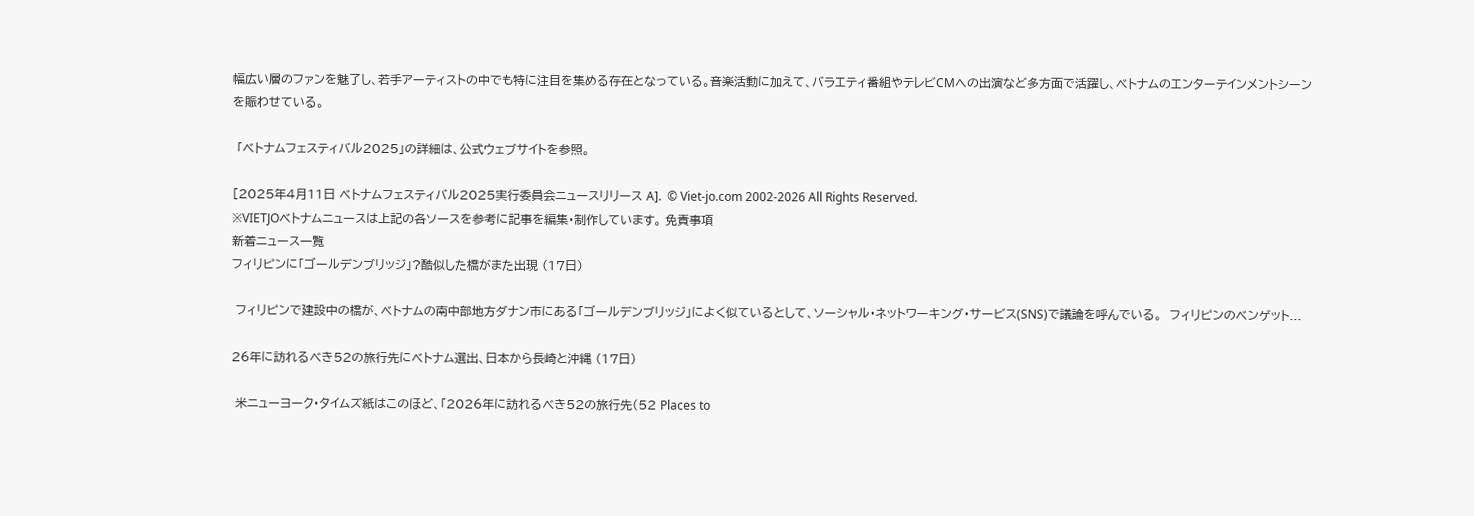幅広い層のファンを魅了し、若手アーティストの中でも特に注目を集める存在となっている。音楽活動に加えて、バラエティ番組やテレビCMへの出演など多方面で活躍し、ベトナムのエンターテインメントシーンを賑わせている。

 「ベトナムフェスティバル2025」の詳細は、公式ウェブサイトを参照。

[2025年4月11日 ベトナムフェスティバル2025実行委員会ニュースリリース A].  © Viet-jo.com 2002-2026 All Rights Reserved.
※VIETJOベトナムニュースは上記の各ソースを参考に記事を編集・制作しています。 免責事項
新着ニュース一覧
フィリピンに「ゴールデンブリッジ」?酷似した橋がまた出現 (17日)

 フィリピンで建設中の橋が、ベトナムの南中部地方ダナン市にある「ゴールデンブリッジ」によく似ているとして、ソーシャル・ネットワーキング・サービス(SNS)で議論を呼んでいる。  フィリピンのベンゲット...

26年に訪れるべき52の旅行先にベトナム選出、日本から長崎と沖縄 (17日)

 米ニューヨーク・タイムズ紙はこのほど、「2026年に訪れるべき52の旅行先(52 Places to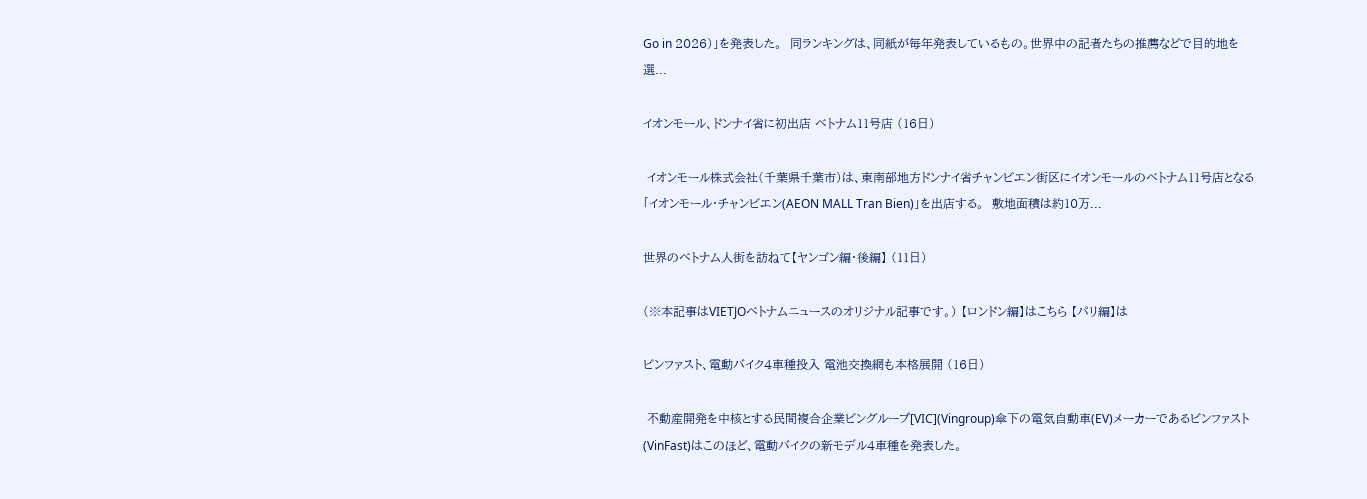Go in 2026)」を発表した。  同ランキングは、同紙が毎年発表しているもの。世界中の記者たちの推薦などで目的地を選...

イオンモール、ドンナイ省に初出店 ベトナム11号店 (16日)

 イオンモール株式会社(千葉県千葉市)は、東南部地方ドンナイ省チャンビエン街区にイオンモールのベトナム11号店となる「イオンモール・チャンビエン(AEON MALL Tran Bien)」を出店する。  敷地面積は約10万...

世界のベトナム人街を訪ねて【ヤンゴン編・後編】 (11日)

(※本記事はVIETJOベトナムニュースのオリジナル記事です。) 【ロンドン編】はこちら 【パリ編】は

ビンファスト、電動バイク4車種投入 電池交換網も本格展開 (16日)

 不動産開発を中核とする民間複合企業ビングループ[VIC](Vingroup)傘下の電気自動車(EV)メーカーであるビンファスト(VinFast)はこのほど、電動バイクの新モデル4車種を発表した。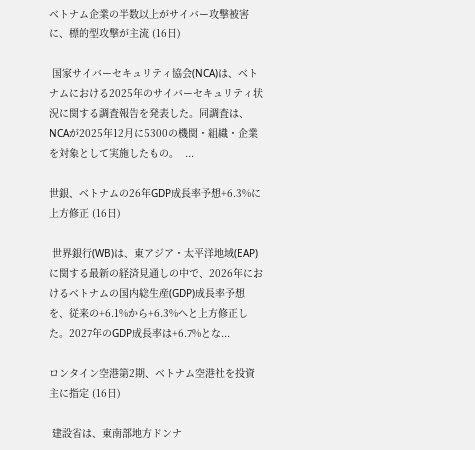ベトナム企業の半数以上がサイバー攻撃被害に、標的型攻撃が主流 (16日)

 国家サイバーセキュリティ協会(NCA)は、ベトナムにおける2025年のサイバーセキュリティ状況に関する調査報告を発表した。同調査は、NCAが2025年12月に5300の機関・組織・企業を対象として実施したもの。  ...

世銀、ベトナムの26年GDP成長率予想+6.3%に上方修正 (16日)

 世界銀行(WB)は、東アジア・太平洋地域(EAP)に関する最新の経済見通しの中で、2026年におけるベトナムの国内総生産(GDP)成長率予想を、従来の+6.1%から+6.3%へと上方修正した。2027年のGDP成長率は+6.7%とな...

ロンタイン空港第2期、ベトナム空港社を投資主に指定 (16日)

 建設省は、東南部地方ドンナ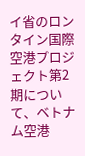イ省のロンタイン国際空港プロジェクト第2期について、ベトナム空港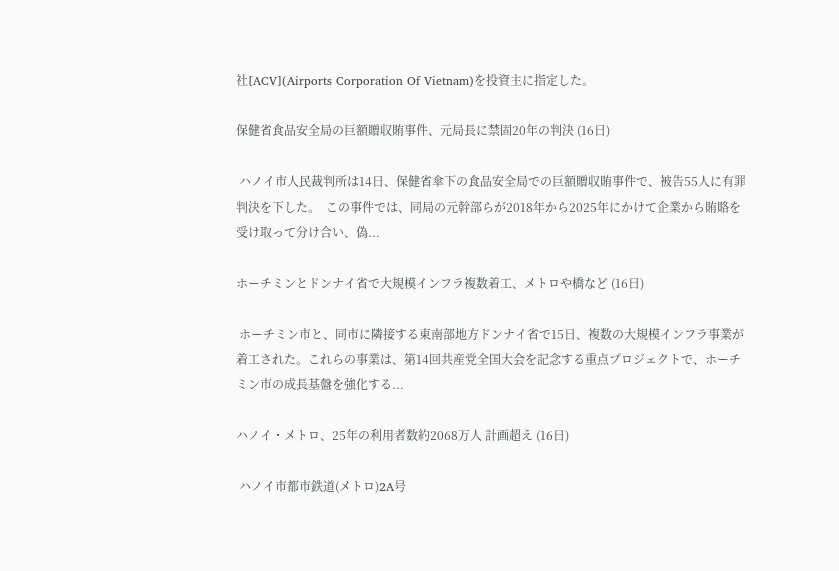社[ACV](Airports Corporation Of Vietnam)を投資主に指定した。

保健省食品安全局の巨額贈収賄事件、元局長に禁固20年の判決 (16日)

 ハノイ市人民裁判所は14日、保健省傘下の食品安全局での巨額贈収賄事件で、被告55人に有罪判決を下した。  この事件では、同局の元幹部らが2018年から2025年にかけて企業から賄賂を受け取って分け合い、偽...

ホーチミンとドンナイ省で大規模インフラ複数着工、メトロや橋など (16日)

 ホーチミン市と、同市に隣接する東南部地方ドンナイ省で15日、複数の大規模インフラ事業が着工された。これらの事業は、第14回共産党全国大会を記念する重点プロジェクトで、ホーチミン市の成長基盤を強化する...

ハノイ・メトロ、25年の利用者数約2068万人 計画超え (16日)

 ハノイ市都市鉄道(メトロ)2A号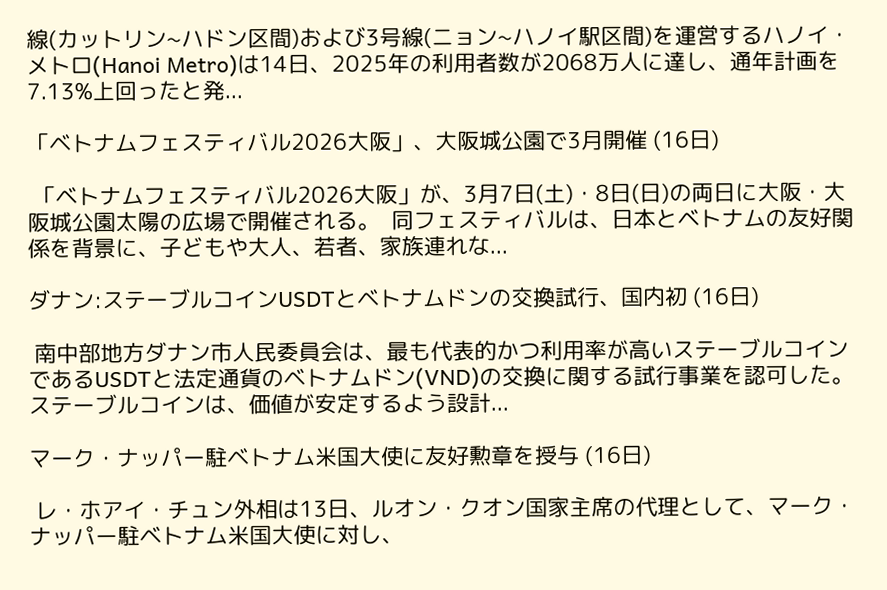線(カットリン~ハドン区間)および3号線(ニョン~ハノイ駅区間)を運営するハノイ・メトロ(Hanoi Metro)は14日、2025年の利用者数が2068万人に達し、通年計画を7.13%上回ったと発...

「ベトナムフェスティバル2026大阪」、大阪城公園で3月開催 (16日)

 「ベトナムフェスティバル2026大阪」が、3月7日(土)・8日(日)の両日に大阪・大阪城公園太陽の広場で開催される。  同フェスティバルは、日本とベトナムの友好関係を背景に、子どもや大人、若者、家族連れな...

ダナン:ステーブルコインUSDTとベトナムドンの交換試行、国内初 (16日)

 南中部地方ダナン市人民委員会は、最も代表的かつ利用率が高いステーブルコインであるUSDTと法定通貨のベトナムドン(VND)の交換に関する試行事業を認可した。  ステーブルコインは、価値が安定するよう設計...

マーク・ナッパー駐ベトナム米国大使に友好勲章を授与 (16日)

 レ・ホアイ・チュン外相は13日、ルオン・クオン国家主席の代理として、マーク・ナッパー駐ベトナム米国大使に対し、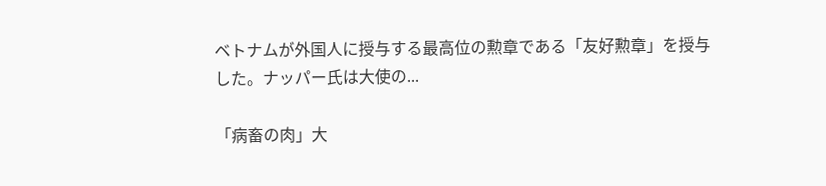ベトナムが外国人に授与する最高位の勲章である「友好勲章」を授与した。ナッパー氏は大使の...

「病畜の肉」大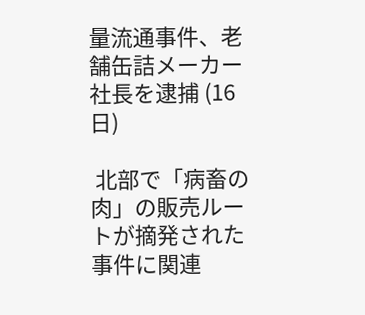量流通事件、老舗缶詰メーカー社長を逮捕 (16日)

 北部で「病畜の肉」の販売ルートが摘発された事件に関連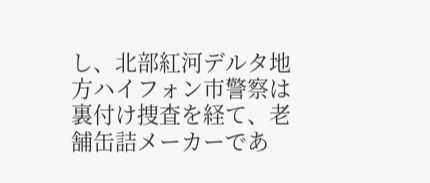し、北部紅河デルタ地方ハイフォン市警察は裏付け捜査を経て、老舗缶詰メーカーであ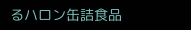るハロン缶詰食品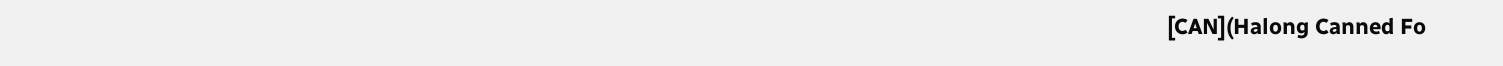[CAN](Halong Canned Fo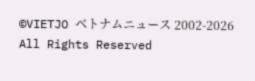©VIETJO ベトナムニュース 2002-2026 All Rights Reserved